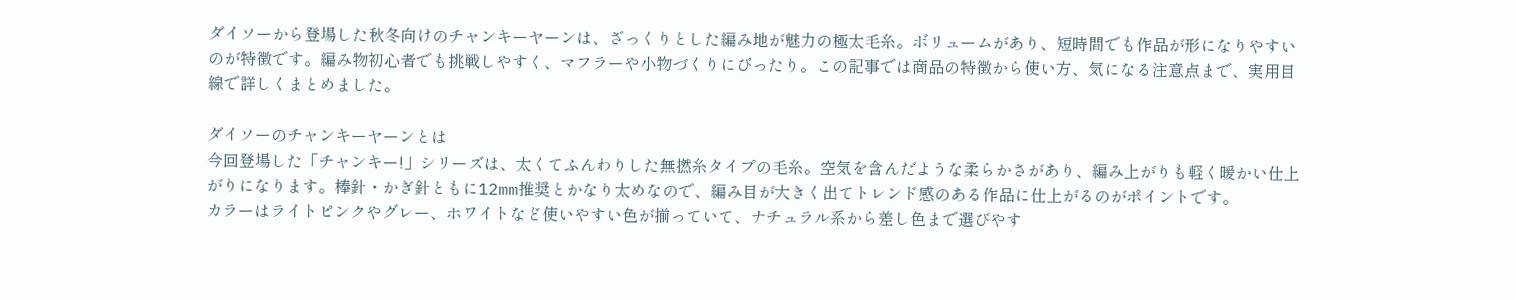ダイソーから登場した秋冬向けのチャンキーヤーンは、ざっくりとした編み地が魅力の極太毛糸。ボリュームがあり、短時間でも作品が形になりやすいのが特徴です。編み物初心者でも挑戦しやすく、マフラーや小物づくりにぴったり。この記事では商品の特徴から使い方、気になる注意点まで、実用目線で詳しくまとめました。

ダイソーのチャンキーヤーンとは
今回登場した「チャンキー!」シリーズは、太くてふんわりした無撚糸タイプの毛糸。空気を含んだような柔らかさがあり、編み上がりも軽く暖かい仕上がりになります。棒針・かぎ針ともに12mm推奨とかなり太めなので、編み目が大きく出てトレンド感のある作品に仕上がるのがポイントです。
カラーはライトピンクやグレー、ホワイトなど使いやすい色が揃っていて、ナチュラル系から差し色まで選びやす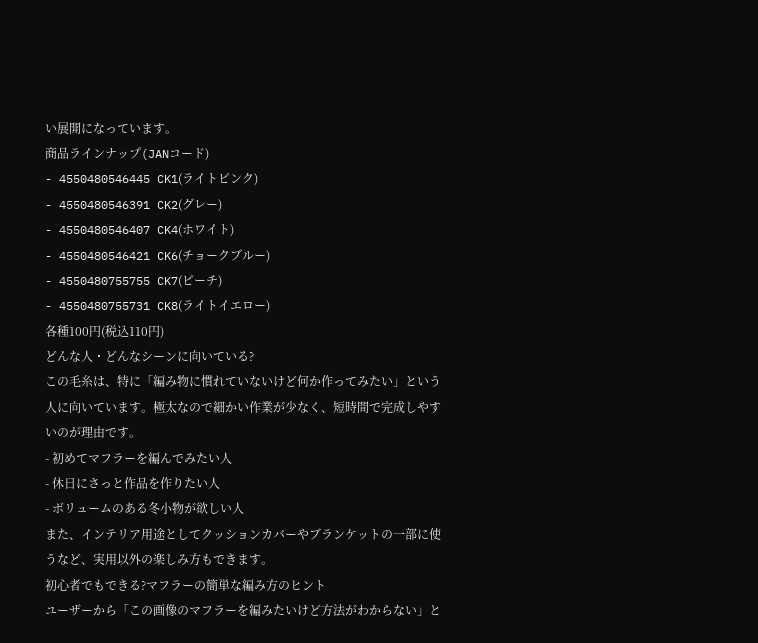い展開になっています。
商品ラインナップ(JANコード)
- 4550480546445 CK1(ライトピンク)
- 4550480546391 CK2(グレー)
- 4550480546407 CK4(ホワイト)
- 4550480546421 CK6(チョークブルー)
- 4550480755755 CK7(ピーチ)
- 4550480755731 CK8(ライトイエロー)
各種100円(税込110円)
どんな人・どんなシーンに向いている?
この毛糸は、特に「編み物に慣れていないけど何か作ってみたい」という人に向いています。極太なので細かい作業が少なく、短時間で完成しやすいのが理由です。
- 初めてマフラーを編んでみたい人
- 休日にさっと作品を作りたい人
- ボリュームのある冬小物が欲しい人
また、インテリア用途としてクッションカバーやブランケットの一部に使うなど、実用以外の楽しみ方もできます。
初心者でもできる?マフラーの簡単な編み方のヒント
ユーザーから「この画像のマフラーを編みたいけど方法がわからない」と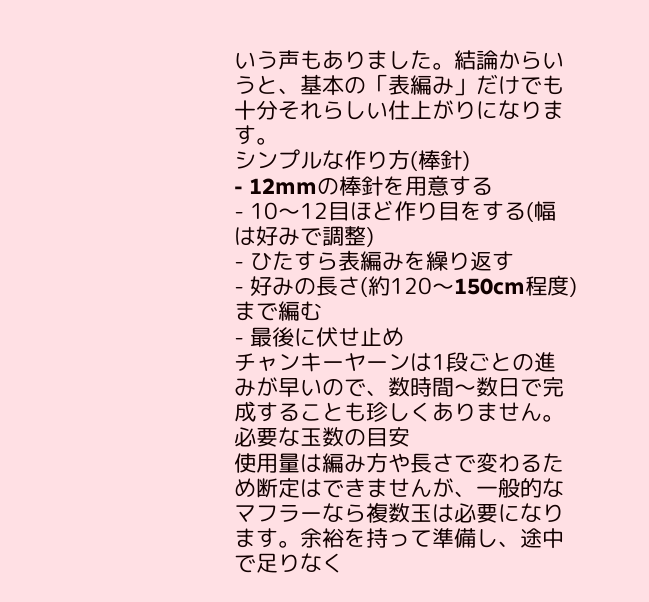いう声もありました。結論からいうと、基本の「表編み」だけでも十分それらしい仕上がりになります。
シンプルな作り方(棒針)
- 12mmの棒針を用意する
- 10〜12目ほど作り目をする(幅は好みで調整)
- ひたすら表編みを繰り返す
- 好みの長さ(約120〜150cm程度)まで編む
- 最後に伏せ止め
チャンキーヤーンは1段ごとの進みが早いので、数時間〜数日で完成することも珍しくありません。
必要な玉数の目安
使用量は編み方や長さで変わるため断定はできませんが、一般的なマフラーなら複数玉は必要になります。余裕を持って準備し、途中で足りなく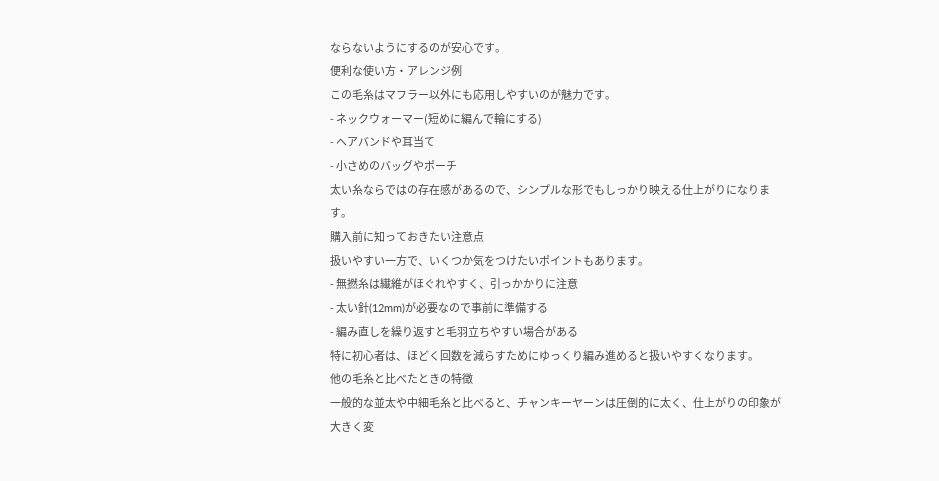ならないようにするのが安心です。
便利な使い方・アレンジ例
この毛糸はマフラー以外にも応用しやすいのが魅力です。
- ネックウォーマー(短めに編んで輪にする)
- ヘアバンドや耳当て
- 小さめのバッグやポーチ
太い糸ならではの存在感があるので、シンプルな形でもしっかり映える仕上がりになります。
購入前に知っておきたい注意点
扱いやすい一方で、いくつか気をつけたいポイントもあります。
- 無撚糸は繊維がほぐれやすく、引っかかりに注意
- 太い針(12mm)が必要なので事前に準備する
- 編み直しを繰り返すと毛羽立ちやすい場合がある
特に初心者は、ほどく回数を減らすためにゆっくり編み進めると扱いやすくなります。
他の毛糸と比べたときの特徴
一般的な並太や中細毛糸と比べると、チャンキーヤーンは圧倒的に太く、仕上がりの印象が大きく変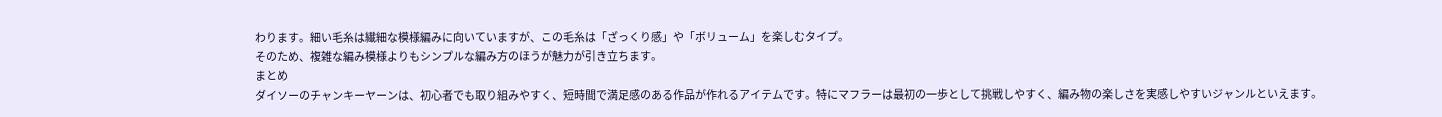わります。細い毛糸は繊細な模様編みに向いていますが、この毛糸は「ざっくり感」や「ボリューム」を楽しむタイプ。
そのため、複雑な編み模様よりもシンプルな編み方のほうが魅力が引き立ちます。
まとめ
ダイソーのチャンキーヤーンは、初心者でも取り組みやすく、短時間で満足感のある作品が作れるアイテムです。特にマフラーは最初の一歩として挑戦しやすく、編み物の楽しさを実感しやすいジャンルといえます。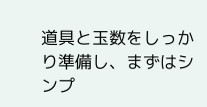道具と玉数をしっかり準備し、まずはシンプ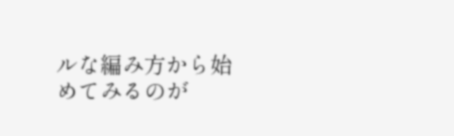ルな編み方から始めてみるのが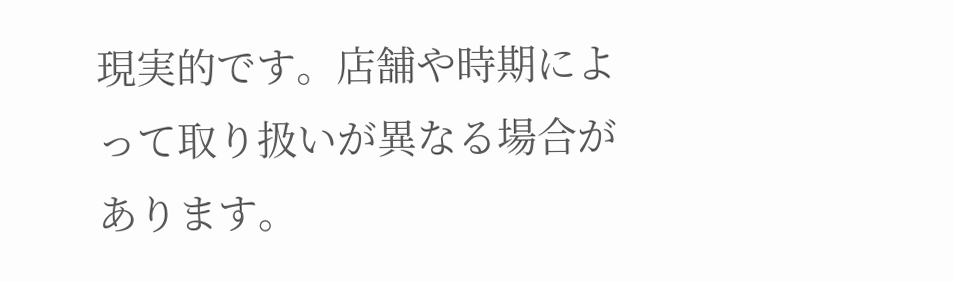現実的です。店舗や時期によって取り扱いが異なる場合があります。